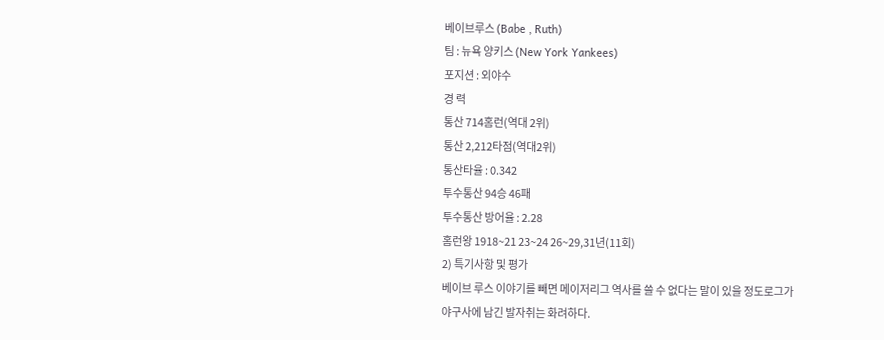베이브루스 (Babe , Ruth)
팀 : 뉴욕 양키스 (New York Yankees)
포지션 : 외야수
경 력
통산 714홈런(역대 2위)
통산 2,212타점(역대2위)
통산타율 : 0.342
투수통산 94승 46패
투수통산 방어율 : 2.28
홈런왕 1918~21 23~24 26~29,31년(11회)
2) 특기사항 및 평가
베이브 루스 이야기를 빼면 메이저리그 역사를 쓸 수 없다는 말이 있을 정도로그가
야구사에 남긴 발자취는 화려하다.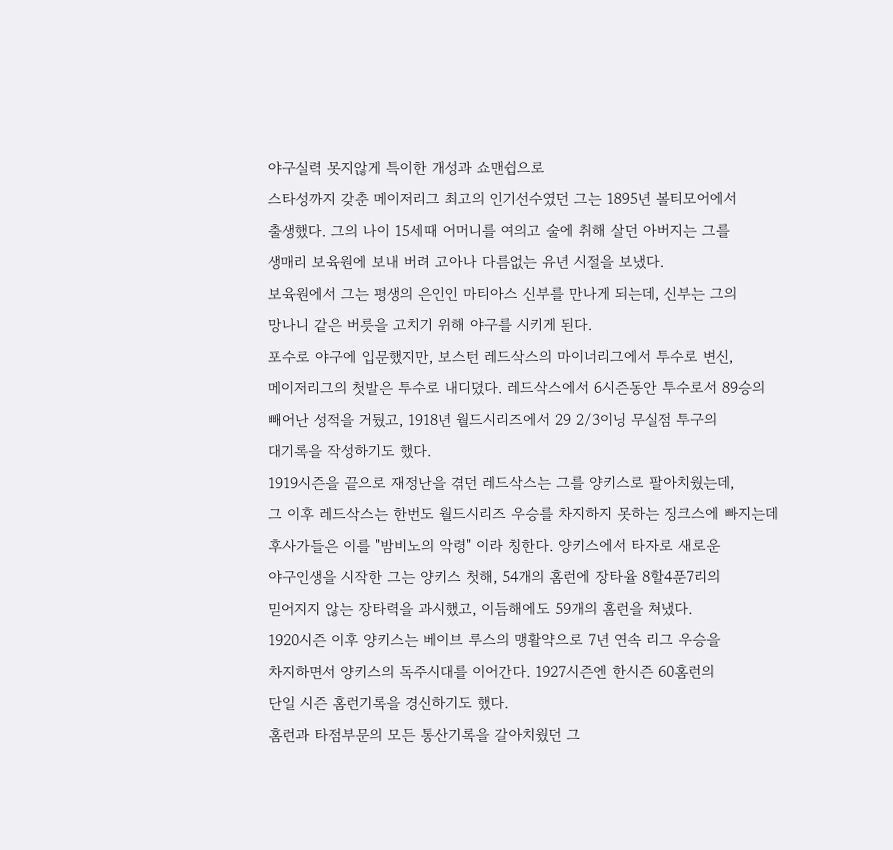야구실력 못지않게 특이한 개성과 쇼맨쉽으로
스타성까지 갖춘 메이저리그 최고의 인기선수였던 그는 1895년 볼티모어에서
출생했다. 그의 나이 15세때 어머니를 여의고 술에 취해 살던 아버지는 그를
생매리 보육원에 보내 버려 고아나 다름없는 유년 시절을 보냈다.
보육원에서 그는 평생의 은인인 마티아스 신부를 만나게 되는데, 신부는 그의
망나니 같은 버릇을 고치기 위해 야구를 시키게 된다.
포수로 야구에 입문했지만, 보스턴 레드삭스의 마이너리그에서 투수로 변신,
메이저리그의 첫발은 투수로 내디뎠다. 레드삭스에서 6시즌동안 투수로서 89승의
빼어난 성적을 거뒀고, 1918년 월드시리즈에서 29 2/3이닝 무실점 투구의
대기록을 작성하기도 했다.
1919시즌을 끝으로 재정난을 겪던 레드삭스는 그를 양키스로 팔아치웠는데,
그 이후 레드삭스는 한번도 월드시리즈 우승를 차지하지 못하는 징크스에 빠지는데
후사가들은 이를 "밤비노의 악령" 이라 칭한다. 양키스에서 타자로 새로운
야구인생을 시작한 그는 양키스 첫해, 54개의 홈런에 장타율 8할4푼7리의
믿어지지 않는 장타력을 과시했고, 이듬해에도 59개의 홈런을 쳐냈다.
1920시즌 이후 양키스는 베이브 루스의 맹활약으로 7년 연속 리그 우승을
차지하면서 양키스의 독주시대를 이어간다. 1927시즌엔 한시즌 60홈런의
단일 시즌 홈런기록을 경신하기도 했다.
홈런과 타점부문의 모든 통산기록을 갈아치웠던 그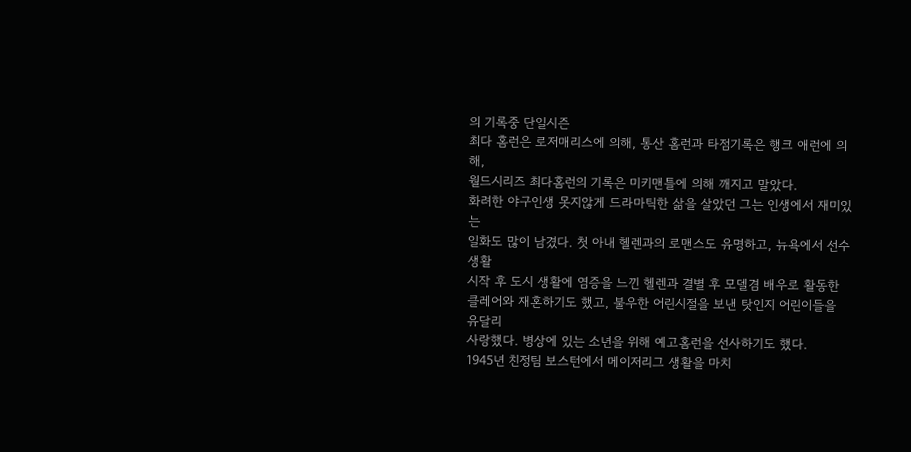의 기록중 단일시즌
최다 홈런은 로저매리스에 의해, 통산 홈런과 타점기록은 행크 애런에 의해,
월드시리즈 최다홈런의 기록은 미키맨틀에 의해 깨지고 말았다.
화려한 야구인생 못지않게 드라마틱한 삶을 살았던 그는 인생에서 재미있는
일화도 많이 남겼다. 첫 아내 헬렌과의 로맨스도 유명하고, 뉴욕에서 선수생활
시작 후 도시 생활에 염증을 느낀 헬렌과 결별 후 모델겸 배우로 활동한
클레어와 재혼하기도 했고, 불우한 어린시절을 보낸 탓인지 어린이들을 유달리
사랑했다. 병상에 있는 소년을 위해 예고홈런을 선사하기도 했다.
1945년 친정팀 보스턴에서 메이저리그 생활을 마치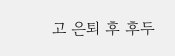고 은퇴 후 후두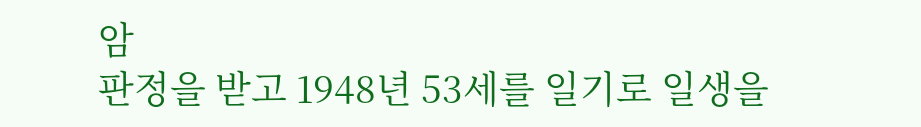암
판정을 받고 1948년 53세를 일기로 일생을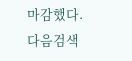마감했다.
다음검색